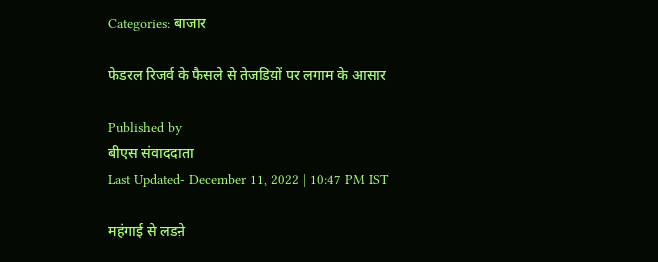Categories: बाजार

फेडरल रिजर्व के फैसले से तेजडिय़ों पर लगाम के आसार

Published by
बीएस संवाददाता
Last Updated- December 11, 2022 | 10:47 PM IST

महंगाई से लडऩे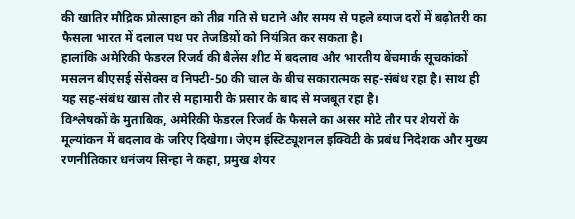की खातिर मौद्रिक प्रोत्साहन को तीव्र गति से घटाने और समय से पहले ब्याज दरों में बढ़ोतरी का फैसला भारत में दलाल पथ पर तेजडिय़ों को नियंत्रित कर सकता है।
हालांकि अमेरिकी फेडरल रिजर्व की बैलेंस शीट में बदलाव और भारतीय बेंचमार्क सूचकांकों मसलन बीएसई सेंसेक्स व निफ्टी-50 की चाल के बीच सकारात्मक सह-संबंध रहा है। साथ ही यह सह-संबंध खास तौर से महामारी के प्रसार के बाद से मजबूत रहा है।
विश्लेषकों के मुताबिक, अमेरिकी फेडरल रिजर्व के फैसले का असर मोटे तौर पर शेयरों के मूल्यांकन में बदलाव के जरिए दिखेगा। जेएम इंस्टिट्यूशनल इक्विटी के प्रबंध निदेशक और मुख्य रणनीतिकार धनंजय सिन्हा ने कहा, प्रमुख शेयर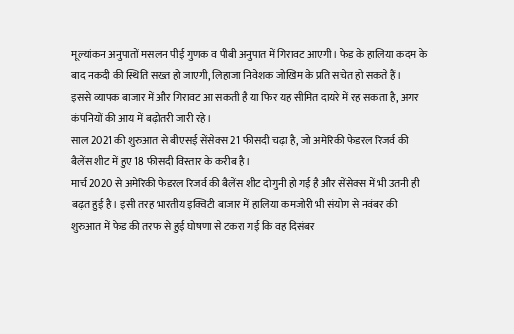मूल्यांकन अनुपातों मसलन पीई गुणक व पीबी अनुपात में गिरावट आएगी। फेड के हालिया कदम के बाद नकदी की स्थिति सख्त हो जाएगी, लिहाजा निवेशक जोखिम के प्रति सचेत हो सकते हैं।
इससे व्यापक बाजार में और गिरावट आ सकती है या फिर यह सीमित दायरे में रह सकता है, अगर कंपनियों की आय में बढ़ोतरी जारी रहे।
साल 2021 की शुरुआत से बीएसई सेंसेक्स 21 फीसदी चढ़ा है, जो अमेरिकी फेडरल रिजर्व की बैलेंस शीट में हुए 18 फीसदी विस्तार के करीब है।
मार्च 2020 से अमेरिकी फेडरल रिजर्व की बैलेंस शीट दोगुनी हो गई है और सेंसेक्स में भी उतनी ही बढ़त हुई है। इसी तरह भारतीय इक्विटी बाजार में हालिया कमजोरी भी संयोग से नवंबर की शुरुआत में फेड की तरफ से हुई घोषणा से टकरा गई कि वह दिसंबर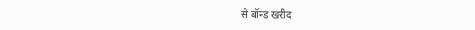से बॉन्ड खरीद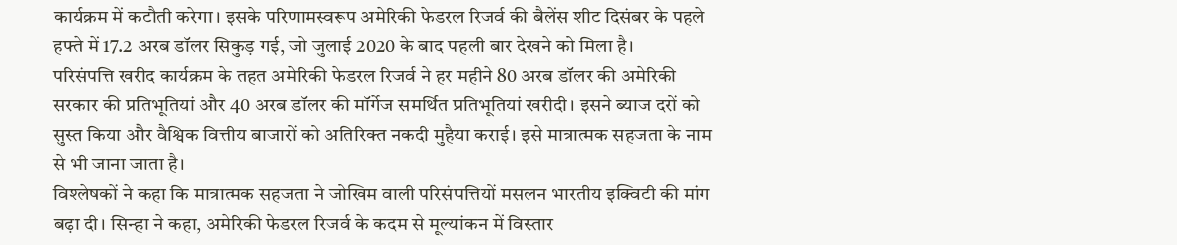कार्यक्रम में कटौती करेगा। इसके परिणामस्वरूप अमेरिकी फेडरल रिजर्व की बैलेंस शीट दिसंबर के पहले हफ्ते में 17.2 अरब डॉलर सिकुड़ गई, जो जुलाई 2020 के बाद पहली बार देखने को मिला है।
परिसंपत्ति खरीद कार्यक्रम के तहत अमेरिकी फेडरल रिजर्व ने हर महीने 80 अरब डॉलर की अमेरिकी सरकार की प्रतिभूतियां और 40 अरब डॉलर की मॉर्गेज समर्थित प्रतिभूतियां खरीदी। इसने ब्याज दरों को सुस्त किया और वैश्विक वित्तीय बाजारों को अतिरिक्त नकदी मुहैया कराई। इसे मात्रात्मक सहजता के नाम से भी जाना जाता है।
विश्लेषकों ने कहा कि मात्रात्मक सहजता ने जोखिम वाली परिसंपत्तियों मसलन भारतीय इक्विटी की मांग बढ़ा दी। सिन्हा ने कहा, अमेरिकी फेडरल रिजर्व के कदम से मूल्यांकन में विस्तार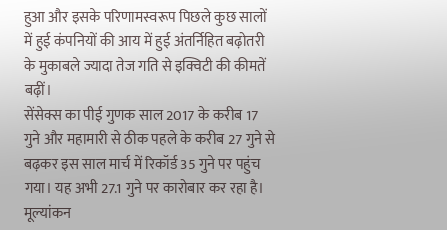हुआ और इसके परिणामस्वरूप पिछले कुछ सालों में हुई कंपनियों की आय में हुई अंतर्निहित बढ़ोतरी के मुकाबले ज्यादा तेज गति से इक्विटी की कीमतें बढ़ीं।
सेंसेक्स का पीई गुणक साल 2017 के करीब 17 गुने और महामारी से ठीक पहले के करीब 27 गुने से बढ़कर इस साल मार्च में रिकॉर्ड 35 गुने पर पहुंच गया। यह अभी 27.1 गुने पर कारोबार कर रहा है।
मूल्यांकन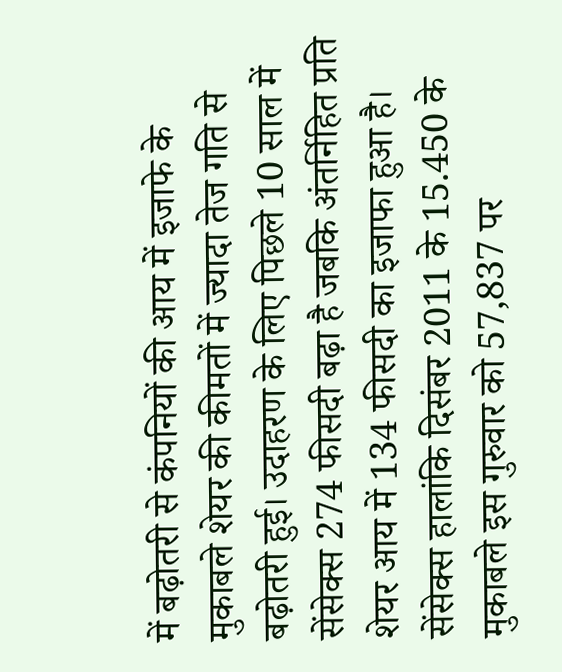में बढ़ोतरी से कंपनियों की आय में इजाफे के मुकाबले शेयर की कीमतों में ज्यादा तेज गति से बढ़ोतरी हुई। उदाहरण के लिए पिछले 10 साल में सेंसेक्स 274 फीसदी बढ़ा है जबकि अंतर्निहित प्रति शेयर आय में 134 फीसदी का इजाफा हुआ है। सेंसेक्स हालांकि दिसंबर 2011 के 15.450 के मुकाबले इस गुरुवार को 57,837 पर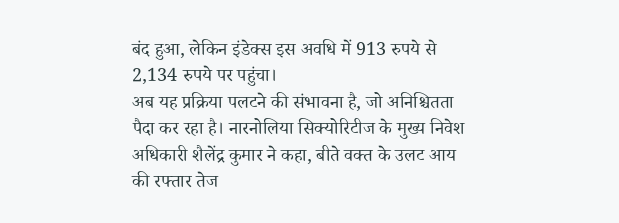बंद हुआ, लेकिन इंडेक्स इस अवधि में 913 रुपये से 2,134 रुपये पर पहुंचा।
अब यह प्रक्रिया पलटने की संभावना है, जो अनिश्चितता पैदा कर रहा है। नारनोलिया सिक्योरिटीज के मुख्य निवेश अधिकारी शैलेंद्र कुमार ने कहा, बीते वक्त के उलट आय की रफ्तार तेज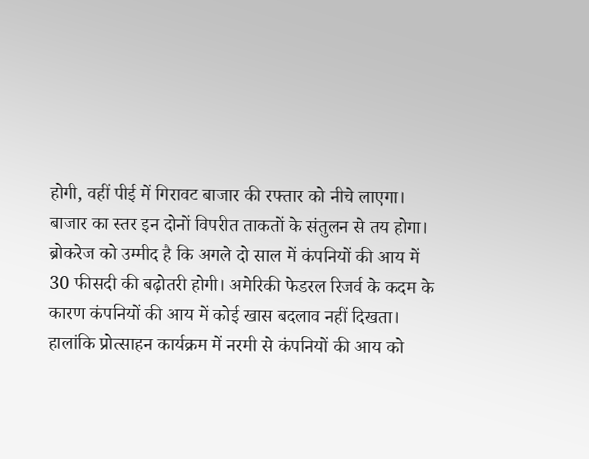होगी, वहीं पीई में गिरावट बाजार की रफ्तार को नीचे लाएगा। बाजार का स्तर इन दोनों विपरीत ताकतों के संतुलन से तय होगा।
ब्रोकरेज को उम्मीद है कि अगले दो साल में कंपनियों की आय में 30 फीसदी की बढ़ोतरी होगी। अमेरिकी फेडरल रिजर्व के कदम के कारण कंपनियों की आय में कोई खास बदलाव नहीं दिखता।
हालांकि प्रोत्साहन कार्यक्रम में नरमी से कंपनियों की आय को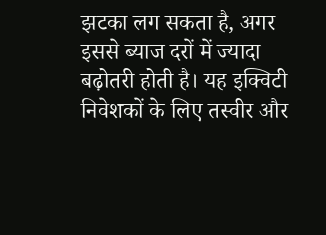झटका लग सकता है, अगर इससे ब्याज दरों में ज्यादा बढ़ोतरी होती है। यह इक्विटी निवेशकों के लिए तस्वीर और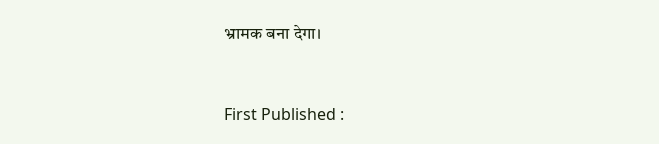भ्रामक बना देगा।


First Published :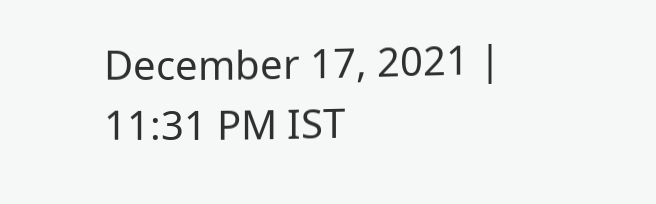December 17, 2021 | 11:31 PM IST